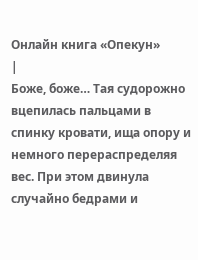Онлайн книга «Опекун»
|
Боже, боже… Тая судорожно вцепилась пальцами в спинку кровати, ища опору и немного перераспределяя вес. При этом двинула случайно бедрами и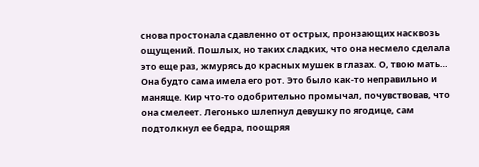снова простонала сдавленно от острых, пронзающих насквозь ощущений. Пошлых, но таких сладких, что она несмело сделала это еще раз, жмурясь до красных мушек в глазах. О, твою мать… Она будто сама имела его рот. Это было как-то неправильно и маняще. Кир что-то одобрительно промычал, почувствовав, что она смелеет. Легонько шлепнул девушку по ягодице, сам подтолкнул ее бедра, поощряя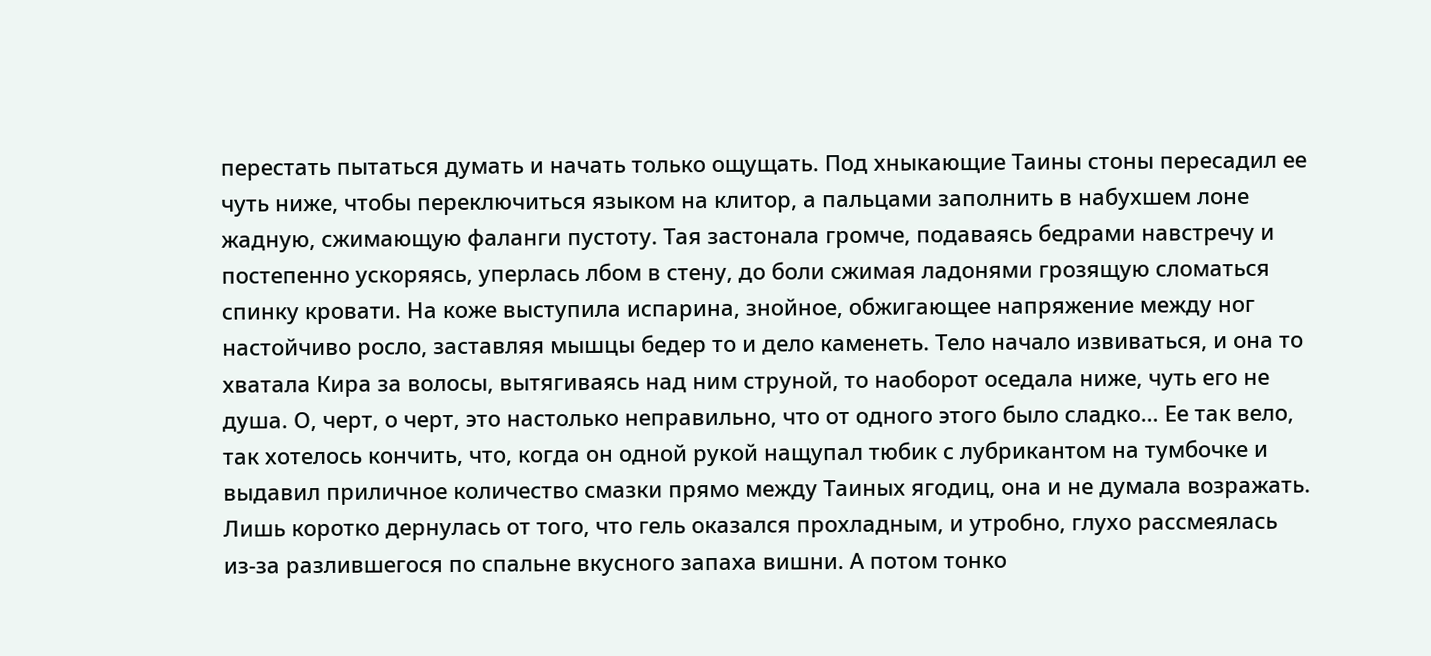перестать пытаться думать и начать только ощущать. Под хныкающие Таины стоны пересадил ее чуть ниже, чтобы переключиться языком на клитор, а пальцами заполнить в набухшем лоне жадную, сжимающую фаланги пустоту. Тая застонала громче, подаваясь бедрами навстречу и постепенно ускоряясь, уперлась лбом в стену, до боли сжимая ладонями грозящую сломаться спинку кровати. На коже выступила испарина, знойное, обжигающее напряжение между ног настойчиво росло, заставляя мышцы бедер то и дело каменеть. Тело начало извиваться, и она то хватала Кира за волосы, вытягиваясь над ним струной, то наоборот оседала ниже, чуть его не душа. О, черт, о черт, это настолько неправильно, что от одного этого было сладко… Ее так вело, так хотелось кончить, что, когда он одной рукой нащупал тюбик с лубрикантом на тумбочке и выдавил приличное количество смазки прямо между Таиных ягодиц, она и не думала возражать. Лишь коротко дернулась от того, что гель оказался прохладным, и утробно, глухо рассмеялась из-за разлившегося по спальне вкусного запаха вишни. А потом тонко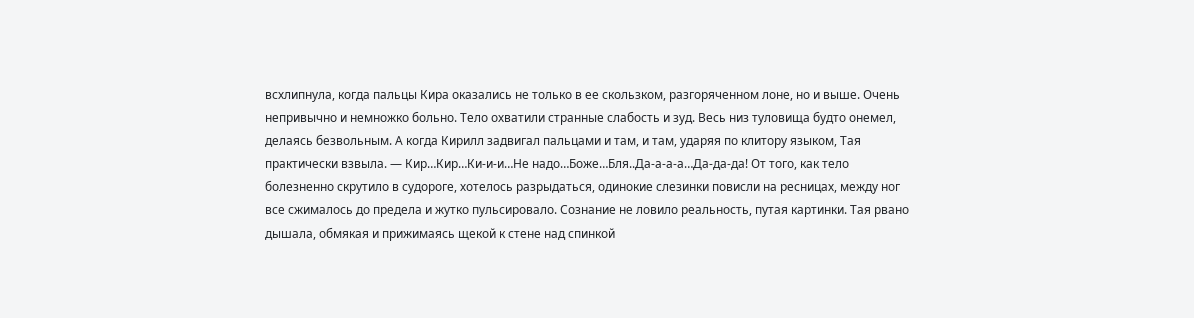всхлипнула, когда пальцы Кира оказались не только в ее скользком, разгоряченном лоне, но и выше. Очень непривычно и немножко больно. Тело охватили странные слабость и зуд. Весь низ туловища будто онемел, делаясь безвольным. А когда Кирилл задвигал пальцами и там, и там, ударяя по клитору языком, Тая практически взвыла. — Кир…Кир…Ки-и-и…Не надо…Боже…Бля..Да-а-а-а…Да-да-да! От того, как тело болезненно скрутило в судороге, хотелось разрыдаться, одинокие слезинки повисли на ресницах, между ног все сжималось до предела и жутко пульсировало. Сознание не ловило реальность, путая картинки. Тая рвано дышала, обмякая и прижимаясь щекой к стене над спинкой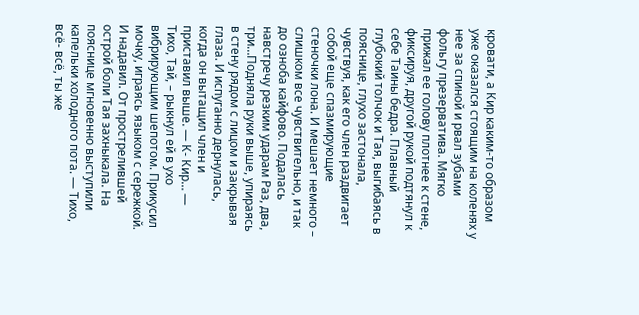кровати, а Кир каким-то образом уже оказался стоящим на коленях у нее за спиной и рвал зубами фольгу презерватива. Мягко прижал ее голову плотнее к стене, фиксируя, другой рукой подтянул к себе Таины бедра. Плавный глубокий толчок и Тая, выгибаясь в пояснице, глухо застонала, чувствуя, как его член раздвигает собой еще спазмирующие стеночки лона. И мешает немного – слишком все чувствительно, и так до озноба кайфово. Подалась навстречу резким ударам Раз, два, три…Подняла руки выше, упираясь в стену рядом с лицом и закрывая глаза. И испуганно дернулась, когда он вытащил член и приставил выше. — К- Кир… — Тихо, Тай, – рыкнул ей в ухо вибрирующим шепотом. Прикусил мочку, играясь языком с сережкой. И надавил. От прострелившей острой боли Тая захныкала. На пояснице мгновенно выступили капельки холодного пота. — Тихо, всё- всё, ты же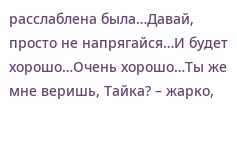расслаблена была…Давай, просто не напрягайся…И будет хорошо…Очень хорошо…Ты же мне веришь, Тайка? – жарко,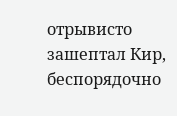отрывисто зашептал Кир, беспорядочно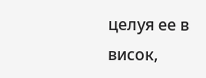целуя ее в висок,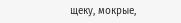щеку, мокрые,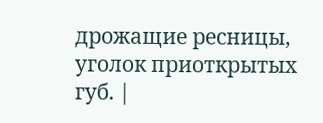дрожащие ресницы, уголок приоткрытых губ. |